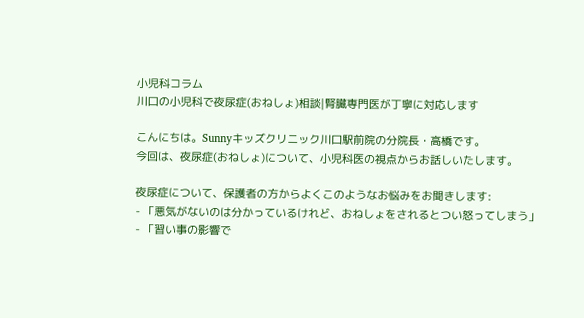小児科コラム
川口の小児科で夜尿症(おねしょ)相談|腎臓専門医が丁寧に対応します

こんにちは。Sunnyキッズクリニック川口駅前院の分院長・高橋です。
今回は、夜尿症(おねしょ)について、小児科医の視点からお話しいたします。

夜尿症について、保護者の方からよくこのようなお悩みをお聞きします:
- 「悪気がないのは分かっているけれど、おねしょをされるとつい怒ってしまう」
- 「習い事の影響で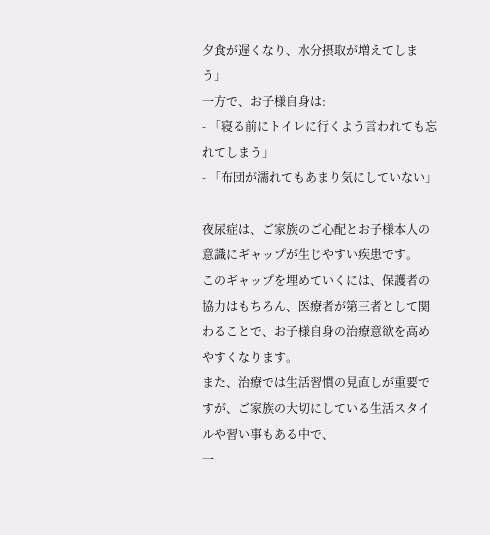夕食が遅くなり、水分摂取が増えてしまう」
一方で、お子様自身は:
- 「寝る前にトイレに行くよう言われても忘れてしまう」
- 「布団が濡れてもあまり気にしていない」

夜尿症は、ご家族のご心配とお子様本人の意識にギャップが生じやすい疾患です。
このギャップを埋めていくには、保護者の協力はもちろん、医療者が第三者として関わることで、お子様自身の治療意欲を高めやすくなります。
また、治療では生活習慣の見直しが重要ですが、ご家族の大切にしている生活スタイルや習い事もある中で、
一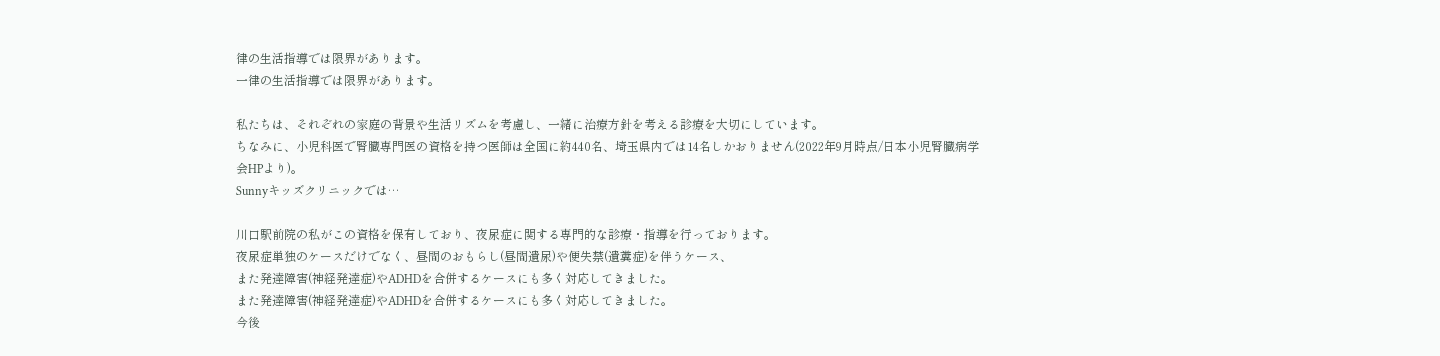律の生活指導では限界があります。
一律の生活指導では限界があります。

私たちは、それぞれの家庭の背景や生活リズムを考慮し、一緒に治療方針を考える診療を大切にしています。
ちなみに、小児科医で腎臓専門医の資格を持つ医師は全国に約440名、埼玉県内では14名しかおりません(2022年9月時点/日本小児腎臓病学会HPより)。
Sunnyキッズクリニックでは…

川口駅前院の私がこの資格を保有しており、夜尿症に関する専門的な診療・指導を行っております。
夜尿症単独のケースだけでなく、昼間のおもらし(昼間遺尿)や便失禁(遺糞症)を伴うケース、
また発達障害(神経発達症)やADHDを合併するケースにも多く対応してきました。
また発達障害(神経発達症)やADHDを合併するケースにも多く対応してきました。
今後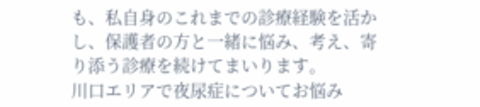も、私自身のこれまでの診療経験を活かし、保護者の方と一緒に悩み、考え、寄り添う診療を続けてまいります。
川口エリアで夜尿症についてお悩み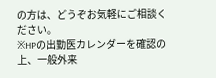の方は、どうぞお気軽にご相談ください。
※HPの出勤医カレンダーを確認の上、一般外来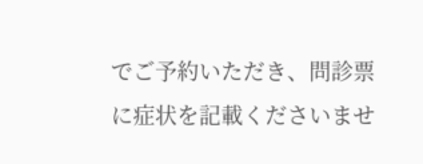でご予約いただき、問診票に症状を記載くださいませ